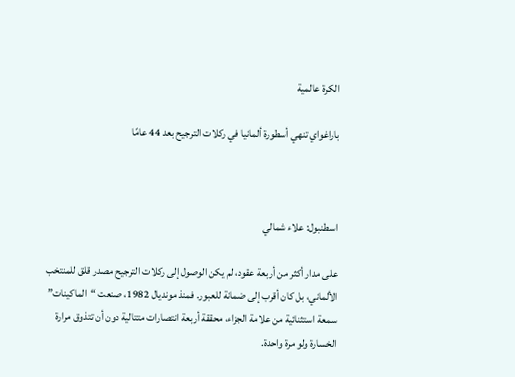الكرة عالمية

باراغواي تنهي أسطورة ألمانيا في ركلات الترجيح بعد 44 عامًا



اسطنبول: علاء شمالي

على مدار أكثر من أربعة عقود، لم يكن الوصول إلى ركلات الترجيح مصدر قلق للمنتخب الألماني، بل كان أقرب إلى ضمانة للعبور. فمنذ مونديال 1982، صنعت “الماكينات” سمعة استثنائية من علامة الجزاء، محققة أربعة انتصارات متتالية دون أن تتذوق مرارة الخسارة ولو مرة واحدة.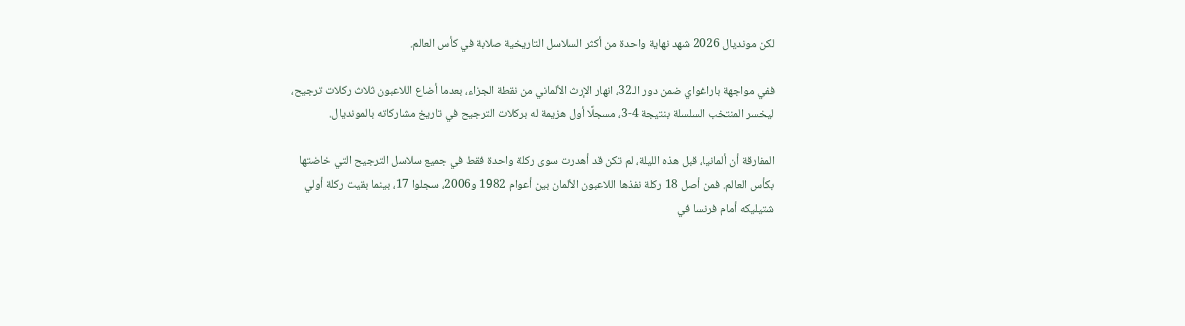لكن مونديال 2026 شهد نهاية واحدة من أكثر السلاسل التاريخية صلابة في كأس العالم.

ففي مواجهة باراغواي ضمن دور الـ32، انهار الإرث الألماني من نقطة الجزاء، بعدما أضاع اللاعبون ثلاث ركلات ترجيح، ليخسر المنتخب السلسلة بنتيجة 4-3، مسجلًا أول هزيمة له بركلات الترجيح في تاريخ مشاركاته بالمونديال.

المفارقة أن ألمانيا، قبل هذه الليلة، لم تكن قد أهدرت سوى ركلة واحدة فقط في جميع سلاسل الترجيح التي خاضتها بكأس العالم. فمن أصل 18 ركلة نفذها اللاعبون الألمان بين أعوام 1982 و2006، سجلوا 17، بينما بقيت ركلة أولي شتيليكه أمام فرنسا في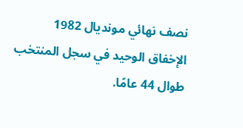نصف نهائي مونديال 1982 الإخفاق الوحيد في سجل المنتخب طوال 44 عامًا.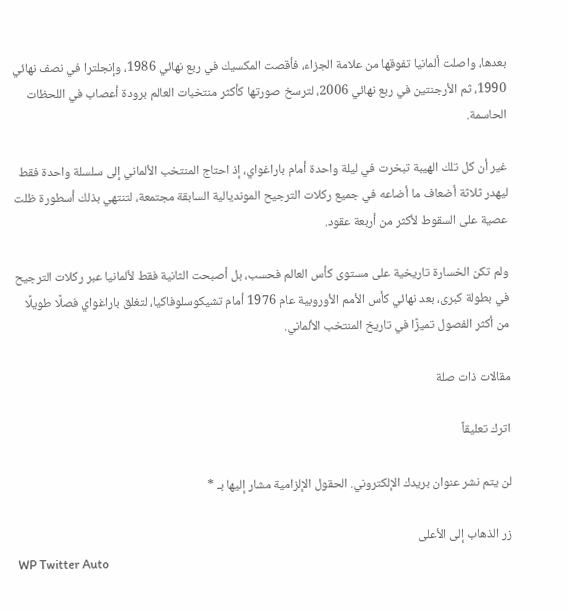بعدها، واصلت ألمانيا تفوقها من علامة الجزاء، فأقصت المكسيك في ربع نهائي 1986، وإنجلترا في نصف نهائي 1990، ثم الأرجنتين في ربع نهائي 2006، لترسخ صورتها كأكثر منتخبات العالم برودة أعصاب في اللحظات الحاسمة.

غير أن كل تلك الهيبة تبخرت في ليلة واحدة أمام باراغواي، إذ احتاج المنتخب الألماني إلى سلسلة واحدة فقط ليهدر ثلاثة أضعاف ما أضاعه في جميع ركلات الترجيح المونديالية السابقة مجتمعة، لتنتهي بذلك أسطورة ظلت عصية على السقوط لأكثر من أربعة عقود.

ولم تكن الخسارة تاريخية على مستوى كأس العالم فحسب، بل أصبحت الثانية فقط لألمانيا عبر ركلات الترجيح في بطولة كبرى، بعد نهائي كأس الأمم الأوروبية عام 1976 أمام تشيكوسلوفاكيا، لتغلق باراغواي فصلًا طويلًا من أكثر الفصول تميزًا في تاريخ المنتخب الألماني.

مقالات ذات صلة

اترك تعليقاً

لن يتم نشر عنوان بريدك الإلكتروني. الحقول الإلزامية مشار إليها بـ *

زر الذهاب إلى الأعلى
WP Twitter Auto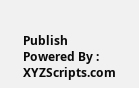Publish Powered By : XYZScripts.com